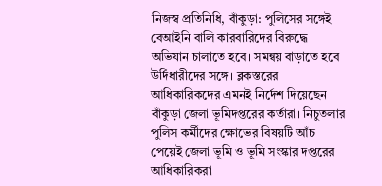নিজস্ব প্রতিনিধি, বাঁকুড়া: পুলিসের সঙ্গেই বেআইনি বালি কারবারিদের বিরুদ্ধে অভিযান চালাতে হবে। সমন্বয় বাড়াতে হবে উর্দিধারীদের সঙ্গে। ব্লকস্তরের আধিকারিকদের এমনই নির্দেশ দিয়েছেন বাঁকুড়া জেলা ভূমিদপ্তরের কর্তারা। নিচুতলার পুলিস কর্মীদের ক্ষোভের বিষয়টি আঁচ পেয়েই জেলা ভূমি ও ভূমি সংস্কার দপ্তরের আধিকারিকরা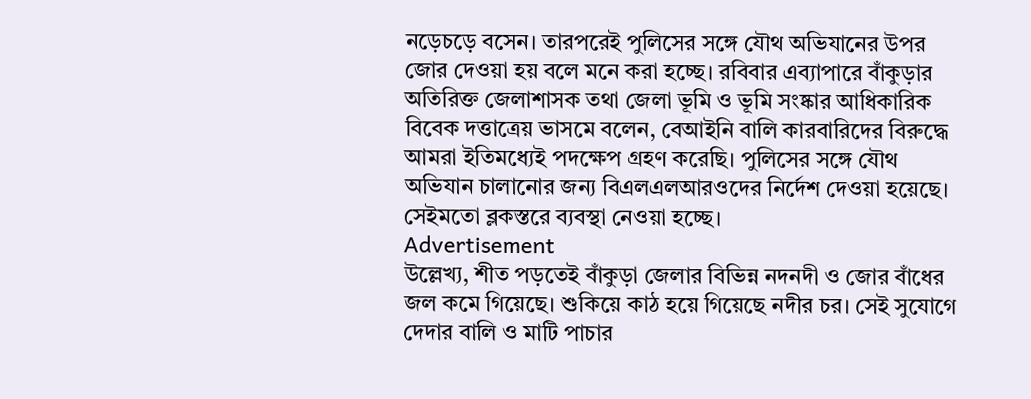নড়েচড়ে বসেন। তারপরেই পুলিসের সঙ্গে যৌথ অভিযানের উপর জোর দেওয়া হয় বলে মনে করা হচ্ছে। রবিবার এব্যাপারে বাঁকুড়ার অতিরিক্ত জেলাশাসক তথা জেলা ভূমি ও ভূমি সংষ্কার আধিকারিক বিবেক দত্তাত্রেয় ভাসমে বলেন, বেআইনি বালি কারবারিদের বিরুদ্ধে আমরা ইতিমধ্যেই পদক্ষেপ গ্রহণ করেছি। পুলিসের সঙ্গে যৌথ অভিযান চালানোর জন্য বিএলএলআরওদের নির্দেশ দেওয়া হয়েছে। সেইমতো ব্লকস্তরে ব্যবস্থা নেওয়া হচ্ছে।
Advertisement
উল্লেখ্য, শীত পড়তেই বাঁকুড়া জেলার বিভিন্ন নদনদী ও জোর বাঁধের জল কমে গিয়েছে। শুকিয়ে কাঠ হয়ে গিয়েছে নদীর চর। সেই সুযোগে দেদার বালি ও মাটি পাচার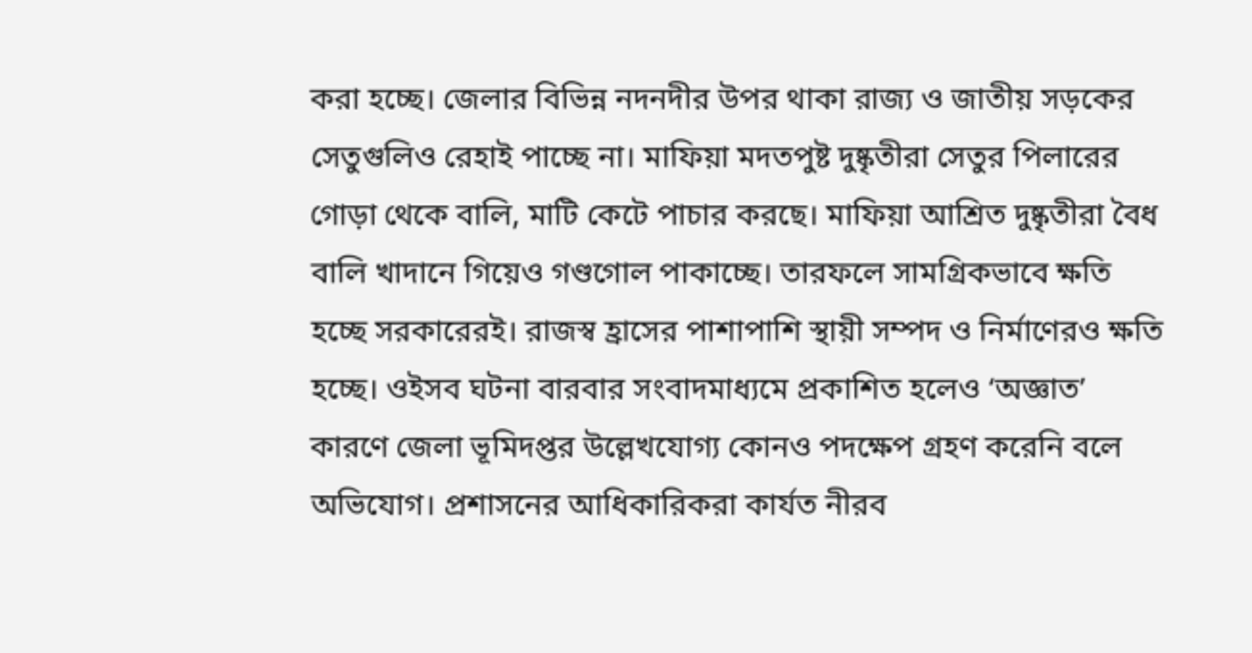করা হচ্ছে। জেলার বিভিন্ন নদনদীর উপর থাকা রাজ্য ও জাতীয় সড়কের সেতুগুলিও রেহাই পাচ্ছে না। মাফিয়া মদতপুষ্ট দুষ্কৃতীরা সেতুর পিলারের গোড়া থেকে বালি, মাটি কেটে পাচার করছে। মাফিয়া আশ্রিত দুষ্কৃতীরা বৈধ বালি খাদানে গিয়েও গণ্ডগোল পাকাচ্ছে। তারফলে সামগ্রিকভাবে ক্ষতি হচ্ছে সরকারেরই। রাজস্ব হ্রাসের পাশাপাশি স্থায়ী সম্পদ ও নির্মাণেরও ক্ষতি হচ্ছে। ওইসব ঘটনা বারবার সংবাদমাধ্যমে প্রকাশিত হলেও ‘অজ্ঞাত’ কারণে জেলা ভূমিদপ্তর উল্লেখযোগ্য কোনও পদক্ষেপ গ্রহণ করেনি বলে অভিযোগ। প্রশাসনের আধিকারিকরা কার্যত নীরব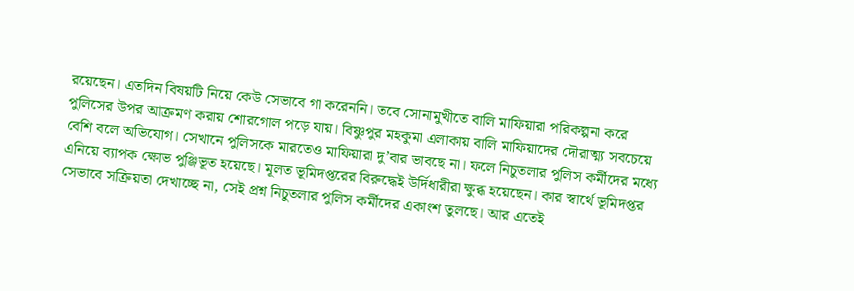রয়েছেন। এতদিন বিষয়টি নিয়ে কেউ সেভাবে গা করেননি। তবে সোনামুখীতে বালি মাফিয়ারা পরিকল্পনা করে পুলিসের উপর আক্রমণ করায় শোরগোল পড়ে যায়। বিষ্ণুপুর মহকুমা এলাকায় বালি মাফিয়াদের দৌরাত্ম্য সবচেয়ে বেশি বলে অভিযোগ। সেখানে পুলিসকে মারতেও মাফিয়ারা দু’বার ভাবছে না। ফলে নিচুতলার পুলিস কর্মীদের মধ্যে এনিয়ে ব্যাপক ক্ষোভ পুঞ্জিভূত হয়েছে। মূলত ভূমিদপ্তরের বিরুদ্ধেই উর্দিধারীরা ক্ষুব্ধ হয়েছেন। কার স্বার্থে ভূমিদপ্তর সেভাবে সক্রিয়তা দেখাচ্ছে না, সেই প্রশ্ন নিচুতলার পুলিস কর্মীদের একাংশ তুলছে। আর এতেই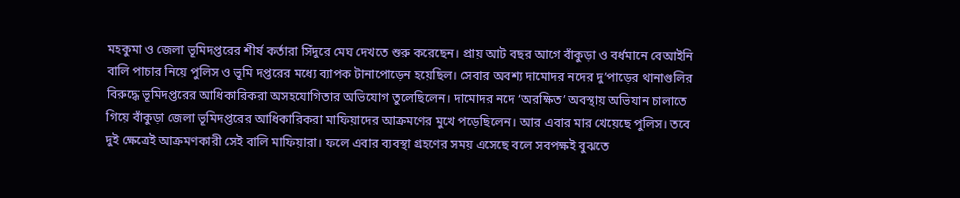মহকুমা ও জেলা ভূমিদপ্তরের শীর্ষ কর্তারা সিঁদুরে মেঘ দেখতে শুরু করেছেন। প্রায় আট বছর আগে বাঁকুড়া ও বর্ধমানে বেআইনি বালি পাচার নিয়ে পুলিস ও ভূমি দপ্তরের মধ্যে ব্যাপক টানাপোড়েন হয়েছিল। সেবার অবশ্য দামোদর নদের দু’পাড়ের থানাগুলির বিরুদ্ধে ভূমিদপ্তরের আধিকারিকরা অসহযোগিতার অভিযোগ তুলেছিলেন। দামোদর নদে ‘অরক্ষিত’ অবস্থায় অভিযান চালাতে গিয়ে বাঁকুড়া জেলা ভূমিদপ্তরের আধিকারিকরা মাফিয়াদের আক্রমণের মুখে পড়েছিলেন। আর এবার মার খেয়েছে পুলিস। তবে দুই ক্ষেত্রেই আক্রমণকারী সেই বালি মাফিয়ারা। ফলে এবার ব্যবস্থা গ্রহণের সময় এসেছে বলে সবপক্ষই বুঝতে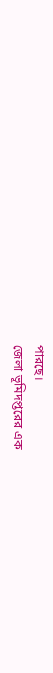পারছে।
জেলা ভূমিদপ্তরের এক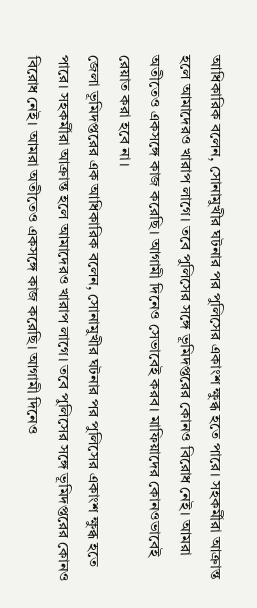আধিকারিক বলেন, সোনামুখীর ঘটনার পর পুলিসের একাংশ ক্ষুব্ধ হতে পারে। সহকর্মীরা আক্রান্ত হলে আমাদেরও খারাপ লাগে। তবে পুলিসের সঙ্গে ভূমিদপ্তরের কোনও বিরোধ নেই। আমরা অতীতেও একসঙ্গে কাজ করেছি। আগামী দিনেও সেভাবেই করব। মাফিয়াদের কোনওভাবেই রেয়াত করা হবে না।
জেলা ভূমিদপ্তরের এক আধিকারিক বলেন, সোনামুখীর ঘটনার পর পুলিসের একাংশ ক্ষুব্ধ হতে পারে। সহকর্মীরা আক্রান্ত হলে আমাদেরও খারাপ লাগে। তবে পুলিসের সঙ্গে ভূমিদপ্তরের কোনও বিরোধ নেই। আমরা অতীতেও একসঙ্গে কাজ করেছি। আগামী দিনেও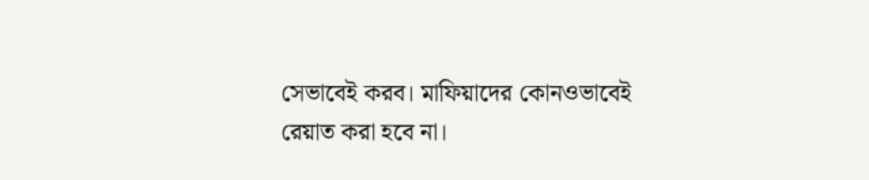সেভাবেই করব। মাফিয়াদের কোনওভাবেই রেয়াত করা হবে না।